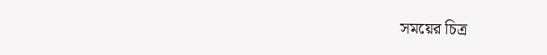সময়ের চিত্র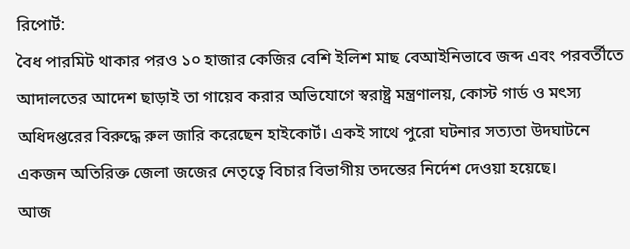রিপোর্ট:
বৈধ পারমিট থাকার পরও ১০ হাজার কেজির বেশি ইলিশ মাছ বেআইনিভাবে জব্দ এবং পরবর্তীতে আদালতের আদেশ ছাড়াই তা গায়েব করার অভিযোগে স্বরাষ্ট্র মন্ত্রণালয়, কোস্ট গার্ড ও মৎস্য অধিদপ্তরের বিরুদ্ধে রুল জারি করেছেন হাইকোর্ট। একই সাথে পুরো ঘটনার সত্যতা উদঘাটনে একজন অতিরিক্ত জেলা জজের নেতৃত্বে বিচার বিভাগীয় তদন্তের নির্দেশ দেওয়া হয়েছে।
আজ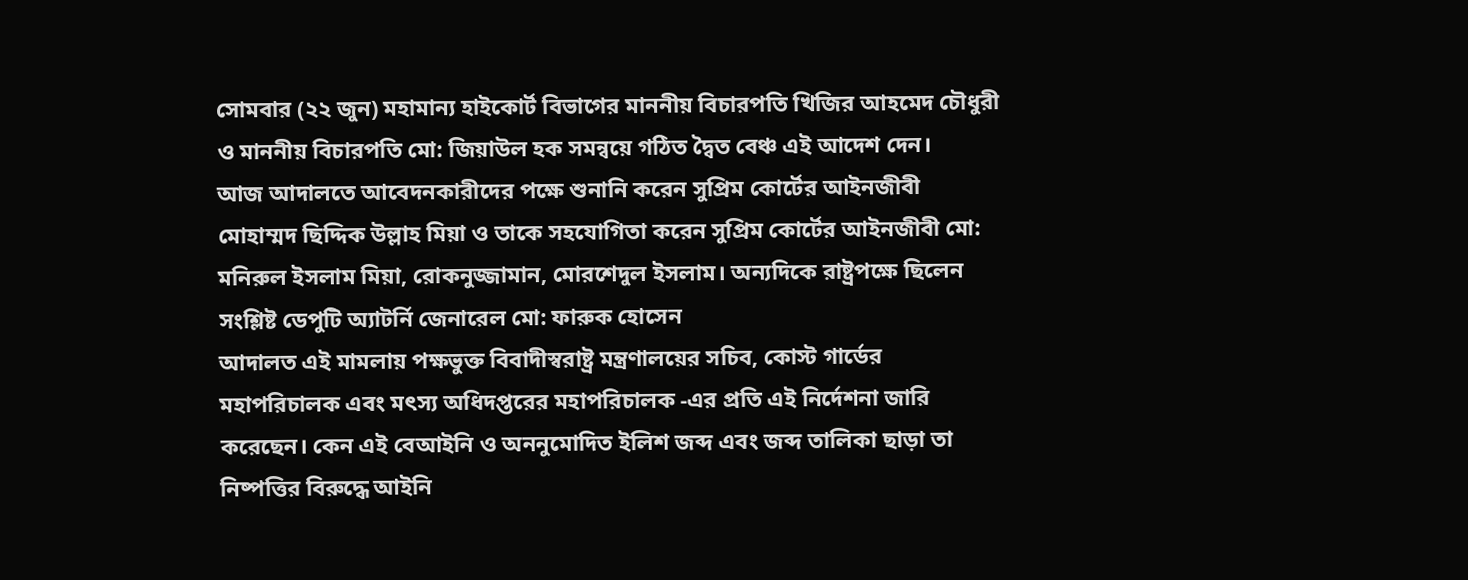সোমবার (২২ জুন) মহামান্য হাইকোর্ট বিভাগের মাননীয় বিচারপতি খিজির আহমেদ চৌধুরী ও মাননীয় বিচারপতি মো: জিয়াউল হক সমন্বয়ে গঠিত দ্বৈত বেঞ্চ এই আদেশ দেন।
আজ আদালতে আবেদনকারীদের পক্ষে শুনানি করেন সুপ্রিম কোর্টের আইনজীবী মোহাম্মদ ছিদ্দিক উল্লাহ মিয়া ও তাকে সহযোগিতা করেন সুপ্রিম কোর্টের আইনজীবী মো: মনিরুল ইসলাম মিয়া, রোকনুজ্জামান, মোরশেদুল ইসলাম। অন্যদিকে রাষ্ট্রপক্ষে ছিলেন সংশ্লিষ্ট ডেপুটি অ্যাটর্নি জেনারেল মো: ফারুক হোসেন
আদালত এই মামলায় পক্ষভুক্ত বিবাদীস্বরাষ্ট্র মন্ত্রণালয়ের সচিব, কোস্ট গার্ডের মহাপরিচালক এবং মৎস্য অধিদপ্তরের মহাপরিচালক -এর প্রতি এই নির্দেশনা জারি করেছেন। কেন এই বেআইনি ও অননুমোদিত ইলিশ জব্দ এবং জব্দ তালিকা ছাড়া তা নিষ্পত্তির বিরুদ্ধে আইনি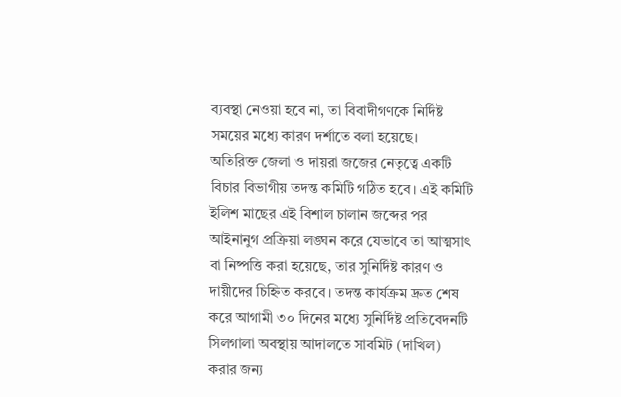ব্যবস্থা নেওয়া হবে না, তা বিবাদীগণকে নির্দিষ্ট সময়ের মধ্যে কারণ দর্শাতে বলা হয়েছে।
অতিরিক্ত জেলা ও দায়রা জজের নেতৃত্বে একটি বিচার বিভাগীয় তদন্ত কমিটি গঠিত হবে। এই কমিটি ইলিশ মাছের এই বিশাল চালান জব্দের পর আইনানুগ প্রক্রিয়া লঙ্ঘন করে যেভাবে তা আত্মসাৎ বা নিষ্পত্তি করা হয়েছে, তার সুনির্দিষ্ট কারণ ও দায়ীদের চিহ্নিত করবে। তদন্ত কার্যক্রম দ্রুত শেষ করে আগামী ৩০ দিনের মধ্যে সুনির্দিষ্ট প্রতিবেদনটি সিলগালা অবস্থায় আদালতে সাবমিট (দাখিল) করার জন্য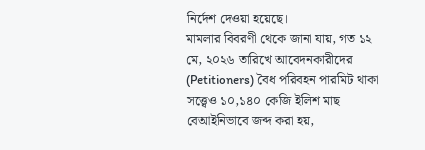নির্দেশ দেওয়া হয়েছে।
মামলার বিবরণী থেকে জানা যায়, গত ১২ মে, ২০২৬ তারিখে আবেদনকারীদের (Petitioners) বৈধ পরিবহন পারমিট থাকা সত্ত্বেও ১০,১৪০ কেজি ইলিশ মাছ বেআইনিভাবে জব্দ করা হয়,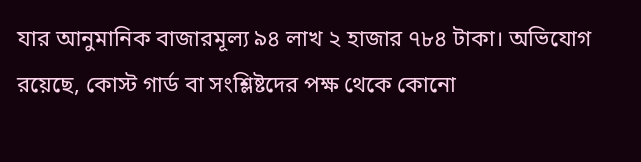যার আনুমানিক বাজারমূল্য ৯৪ লাখ ২ হাজার ৭৮৪ টাকা। অভিযোগ রয়েছে, কোস্ট গার্ড বা সংশ্লিষ্টদের পক্ষ থেকে কোনো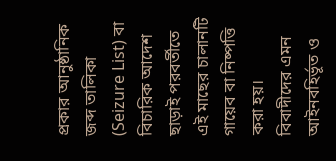প্রকার আনুষ্ঠানিক জব্দ তালিকা (Seizure List) বা বিচারিক আদেশ ছাড়াই পরবর্তীতে এই মাছের চালানটি গায়েব বা নিষ্পত্তি করা হয়।
বিবাদীদের এমন আইনবহির্ভূত ও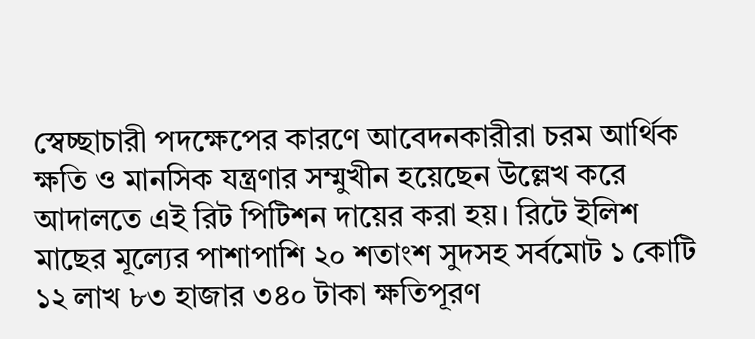স্বেচ্ছাচারী পদক্ষেপের কারণে আবেদনকারীরা চরম আর্থিক ক্ষতি ও মানসিক যন্ত্রণার সম্মুখীন হয়েছেন উল্লেখ করে আদালতে এই রিট পিটিশন দায়ের করা হয়। রিটে ইলিশ মাছের মূল্যের পাশাপাশি ২০ শতাংশ সুদসহ সর্বমোট ১ কোটি ১২ লাখ ৮৩ হাজার ৩৪০ টাকা ক্ষতিপূরণ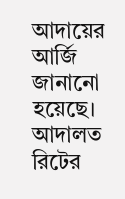আদায়ের আর্জি জানানো হয়েছে।
আদালত রিটের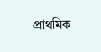প্রাথমিক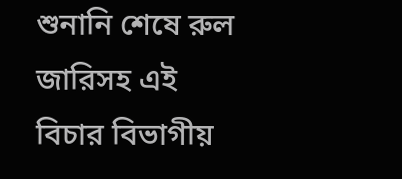শুনানি শেষে রুল জারিসহ এই বিচার বিভাগীয়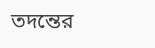তদন্তের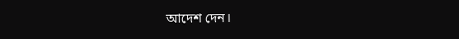আদেশ দেন।